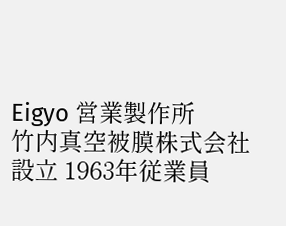Eigyo 営業製作所
竹内真空被膜株式会社
設立 1963年従業員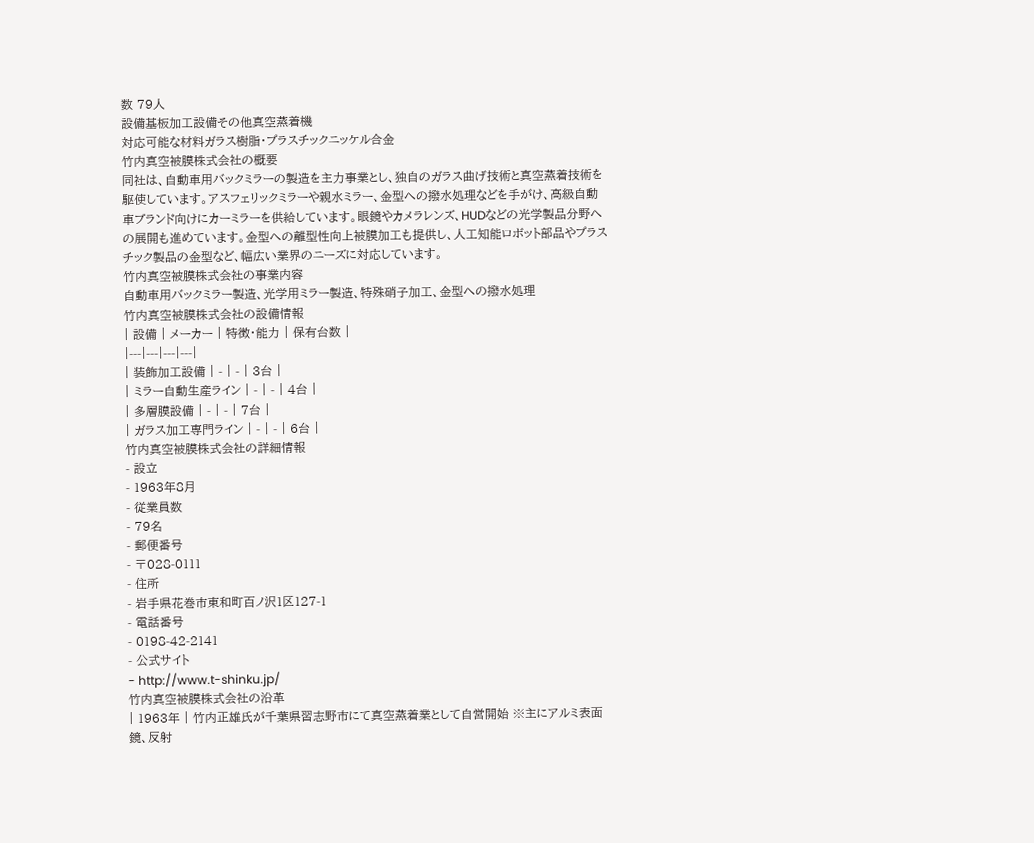数 79人
設備基板加工設備その他真空蒸着機
対応可能な材料ガラス樹脂・プラスチックニッケル合金
竹内真空被膜株式会社の概要
同社は、自動車用バックミラーの製造を主力事業とし、独自のガラス曲げ技術と真空蒸着技術を駆使しています。アスフェリックミラーや親水ミラー、金型への撥水処理などを手がけ、高級自動車ブランド向けにカーミラーを供給しています。眼鏡やカメラレンズ、HUDなどの光学製品分野への展開も進めています。金型への離型性向上被膜加工も提供し、人工知能ロボット部品やプラスチック製品の金型など、幅広い業界のニーズに対応しています。
竹内真空被膜株式会社の事業内容
自動車用バックミラー製造、光学用ミラー製造、特殊硝子加工、金型への撥水処理
竹内真空被膜株式会社の設備情報
| 設備 | メーカー | 特徴・能力 | 保有台数 |
|---|---|---|---|
| 装飾加工設備 | - | - | 3台 |
| ミラー自動生産ライン | - | - | 4台 |
| 多層膜設備 | - | - | 7台 |
| ガラス加工専門ライン | - | - | 6台 |
竹内真空被膜株式会社の詳細情報
- 設立
- 1963年8月
- 従業員数
- 79名
- 郵便番号
- 〒028-0111
- 住所
- 岩手県花巻市東和町百ノ沢1区127-1
- 電話番号
- 0198-42-2141
- 公式サイト
- http://www.t-shinku.jp/
竹内真空被膜株式会社の沿革
| 1963年 | 竹内正雄氏が千葉県習志野市にて真空蒸着業として自営開始 ※主にアルミ表面鏡、反射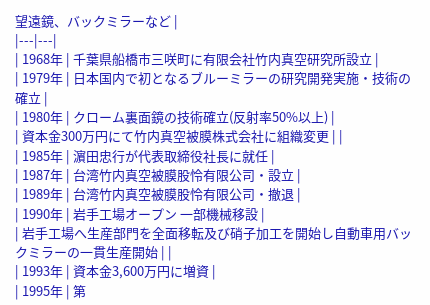望遠鏡、バックミラーなど |
|---|---|
| 1968年 | 千葉県船橋市三咲町に有限会社竹内真空研究所設立 |
| 1979年 | 日本国内で初となるブルーミラーの研究開発実施・技術の確立 |
| 1980年 | クローム裏面鏡の技術確立(反射率50%以上) |
| 資本金300万円にて竹内真空被膜株式会社に組織変更 | |
| 1985年 | 濵田忠行が代表取締役社長に就任 |
| 1987年 | 台湾竹内真空被膜股怜有限公司・設立 |
| 1989年 | 台湾竹内真空被膜股怜有限公司・撤退 |
| 1990年 | 岩手工場オープン 一部機械移設 |
| 岩手工場へ生産部門を全面移転及び硝子加工を開始し自動車用バックミラーの一貫生産開始 | |
| 1993年 | 資本金3,600万円に増資 |
| 1995年 | 第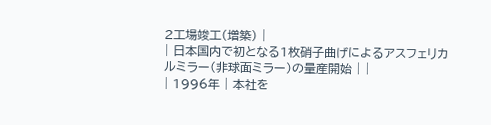2工場竣工(増築) |
| 日本国内で初となる1枚硝子曲げによるアスフェリカルミラー(非球面ミラー)の量産開始 | |
| 1996年 | 本社を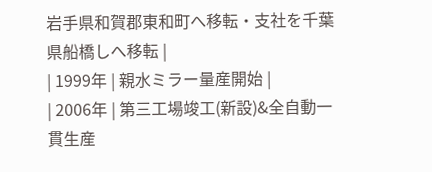岩手県和賀郡東和町へ移転・支社を千葉県船橋しへ移転 |
| 1999年 | 親水ミラー量産開始 |
| 2006年 | 第三工場竣工(新設)&全自動一貫生産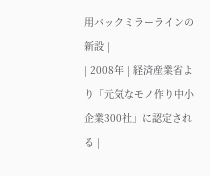用バックミラーラインの新設 |
| 2008年 | 経済産業省より「元気なモノ作り中小企業300社」に認定される |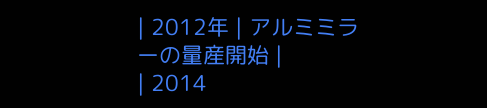| 2012年 | アルミミラーの量産開始 |
| 2014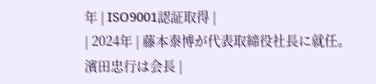年 | ISO9001認証取得 |
| 2024年 | 藤本泰博が代表取締役社長に就任。濱田忠行は会長 |